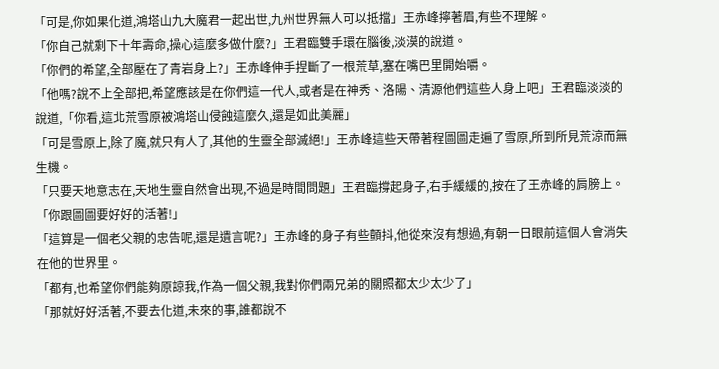「可是,你如果化道,鴻塔山九大魔君一起出世,九州世界無人可以抵擋」王赤峰擰著眉,有些不理解。
「你自己就剩下十年壽命,操心這麼多做什麼?」王君臨雙手環在腦後,淡漠的說道。
「你們的希望,全部壓在了青岩身上?」王赤峰伸手捏斷了一根荒草,塞在嘴巴里開始嚼。
「他嗎?說不上全部把,希望應該是在你們這一代人,或者是在神秀、洛陽、清源他們這些人身上吧」王君臨淡淡的說道,「你看,這北荒雪原被鴻塔山侵蝕這麼久,還是如此美麗」
「可是雪原上,除了魔,就只有人了,其他的生靈全部滅絕!」王赤峰這些天帶著程圖圖走遍了雪原,所到所見荒涼而無生機。
「只要天地意志在,天地生靈自然會出現,不過是時間問題」王君臨撐起身子,右手緩緩的,按在了王赤峰的肩膀上。
「你跟圖圖要好好的活著!」
「這算是一個老父親的忠告呢,還是遺言呢?」王赤峰的身子有些顫抖,他從來沒有想過,有朝一日眼前這個人會消失在他的世界里。
「都有,也希望你們能夠原諒我,作為一個父親,我對你們兩兄弟的關照都太少太少了」
「那就好好活著,不要去化道,未來的事,誰都說不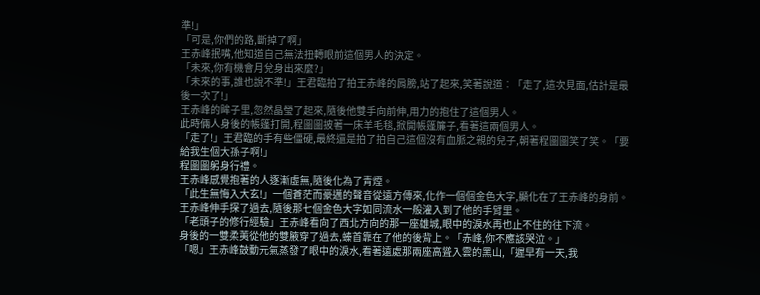準!」
「可是,你們的路,斷掉了啊」
王赤峰抿嘴,他知道自己無法扭轉眼前這個男人的決定。
「未來,你有機會月兌身出來麼?」
「未來的事,誰也說不準!」王君臨拍了拍王赤峰的肩膀,站了起來,笑著說道︰「走了,這次見面,估計是最後一次了!」
王赤峰的眸子里,忽然晶瑩了起來,隨後他雙手向前伸,用力的抱住了這個男人。
此時倆人身後的帳篷打開,程圖圖披著一床羊毛毯,掀開帳篷簾子,看著這兩個男人。
「走了!」王君臨的手有些僵硬,最終還是拍了拍自己這個沒有血脈之親的兒子,朝著程圖圖笑了笑。「要給我生個大孫子啊!」
程圖圖躬身行禮。
王赤峰感覺抱著的人逐漸虛無,隨後化為了青煙。
「此生無悔入大玄!」一個蒼茫而豪邁的聲音從遠方傳來,化作一個個金色大字,顯化在了王赤峰的身前。
王赤峰伸手探了過去,隨後那七個金色大字如同流水一般灌入到了他的手臂里。
「老頭子的修行經驗」王赤峰看向了西北方向的那一座雄城,眼中的淚水再也止不住的往下流。
身後的一雙柔荑從他的雙腋穿了過去,螓首靠在了他的後背上。「赤峰,你不應該哭泣。」
「嗯」王赤峰鼓動元氣蒸發了眼中的淚水,看著遠處那兩座高聳入雲的黑山,「遲早有一天,我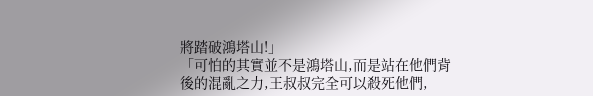將踏破鴻塔山!」
「可怕的其實並不是鴻塔山,而是站在他們背後的混亂之力,王叔叔完全可以殺死他們,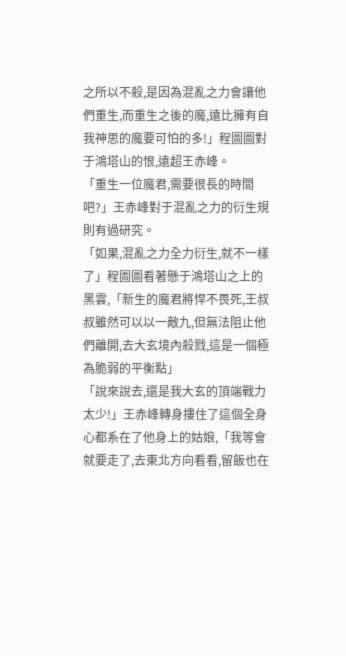之所以不殺,是因為混亂之力會讓他們重生,而重生之後的魔,遠比擁有自我神思的魔要可怕的多!」程圖圖對于鴻塔山的恨,遠超王赤峰。
「重生一位魔君,需要很長的時間吧?」王赤峰對于混亂之力的衍生規則有過研究。
「如果,混亂之力全力衍生,就不一樣了」程圖圖看著懸于鴻塔山之上的黑雲,「新生的魔君將悍不畏死,王叔叔雖然可以以一敵九,但無法阻止他們離開,去大玄境內殺戮,這是一個極為脆弱的平衡點」
「說來說去,還是我大玄的頂端戰力太少!」王赤峰轉身摟住了這個全身心都系在了他身上的姑娘,「我等會就要走了,去東北方向看看,留飯也在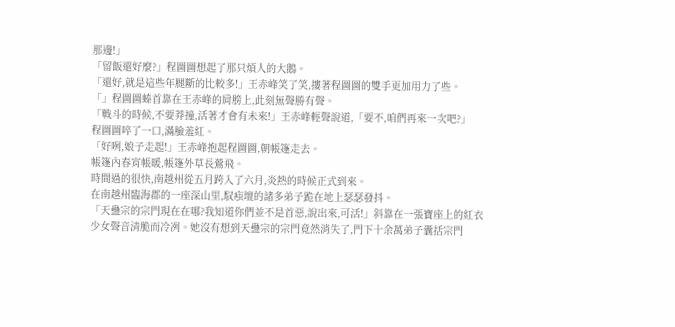那邊!」
「留飯還好麼?」程圖圖想起了那只煩人的大鵝。
「還好,就是這些年腿斷的比較多!」王赤峰笑了笑,摟著程圖圖的雙手更加用力了些。
「」程圖圖螓首靠在王赤峰的肩膀上,此刻無聲勝有聲。
「戰斗的時候,不要莽撞,活著才會有未來!」王赤峰輕聲說道,「要不,咱們再來一次吧?」
程圖圖啐了一口,滿臉羞紅。
「好咧,娘子走起!」王赤峰抱起程圖圖,朝帳篷走去。
帳篷內春宵帳暖,帳篷外草長鶯飛。
時間過的很快,南越州從五月跨入了六月,炎熱的時候正式到來。
在南越州臨海郡的一座深山里,馭痋壇的諸多弟子跪在地上瑟瑟發抖。
「天蠱宗的宗門現在在哪?我知道你們並不是首惡,說出來,可活!」斜靠在一張寶座上的紅衣少女聲音清脆而冷冽。她沒有想到天蠱宗的宗門竟然消失了,門下十余萬弟子囊括宗門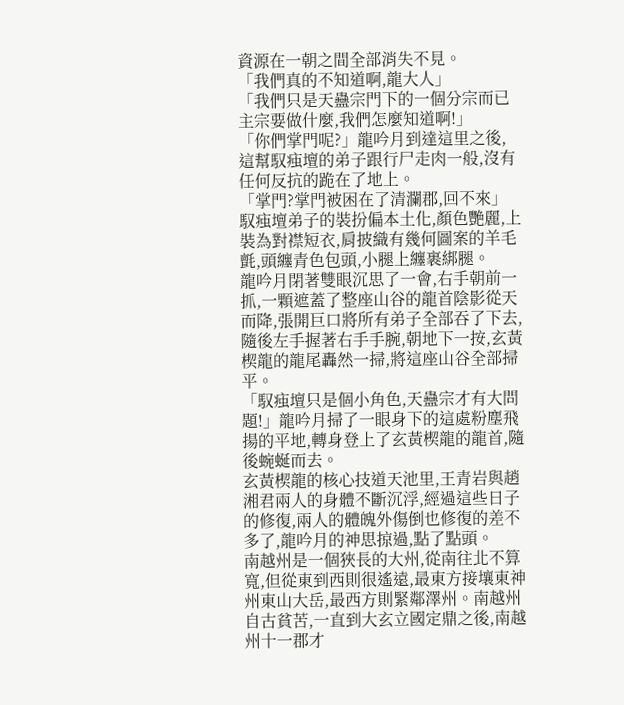資源在一朝之間全部消失不見。
「我們真的不知道啊,龍大人」
「我們只是天蠱宗門下的一個分宗而已主宗要做什麼,我們怎麼知道啊!」
「你們掌門呢?」龍吟月到達這里之後,這幫馭痋壇的弟子跟行尸走肉一般,沒有任何反抗的跪在了地上。
「掌門?掌門被困在了清瀾郡,回不來」馭痋壇弟子的裝扮偏本土化,顏色艷麗,上裝為對襟短衣,肩披織有幾何圖案的羊毛氈,頭纏青色包頭,小腿上纏裹綁腿。
龍吟月閉著雙眼沉思了一會,右手朝前一抓,一顆遮蓋了整座山谷的龍首陰影從天而降,張開巨口將所有弟子全部吞了下去,隨後左手握著右手手腕,朝地下一按,玄黃楔龍的龍尾轟然一掃,將這座山谷全部掃平。
「馭痋壇只是個小角色,天蠱宗才有大問題!」龍吟月掃了一眼身下的這處粉塵飛揚的平地,轉身登上了玄黃楔龍的龍首,隨後蜿蜒而去。
玄黃楔龍的核心技道天池里,王青岩與趙湘君兩人的身體不斷沉浮,經過這些日子的修復,兩人的體魄外傷倒也修復的差不多了,龍吟月的神思掠過,點了點頭。
南越州是一個狹長的大州,從南往北不算寬,但從東到西則很遙遠,最東方接壤東神州東山大岳,最西方則緊鄰澤州。南越州自古貧苦,一直到大玄立國定鼎之後,南越州十一郡才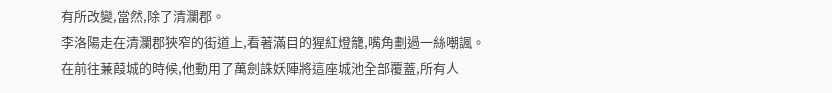有所改變,當然,除了清瀾郡。
李洛陽走在清瀾郡狹窄的街道上,看著滿目的猩紅燈籠,嘴角劃過一絲嘲諷。
在前往蒹葭城的時候,他動用了萬劍誅妖陣將這座城池全部覆蓋,所有人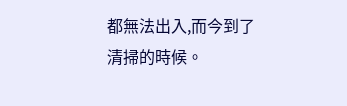都無法出入,而今到了清掃的時候。